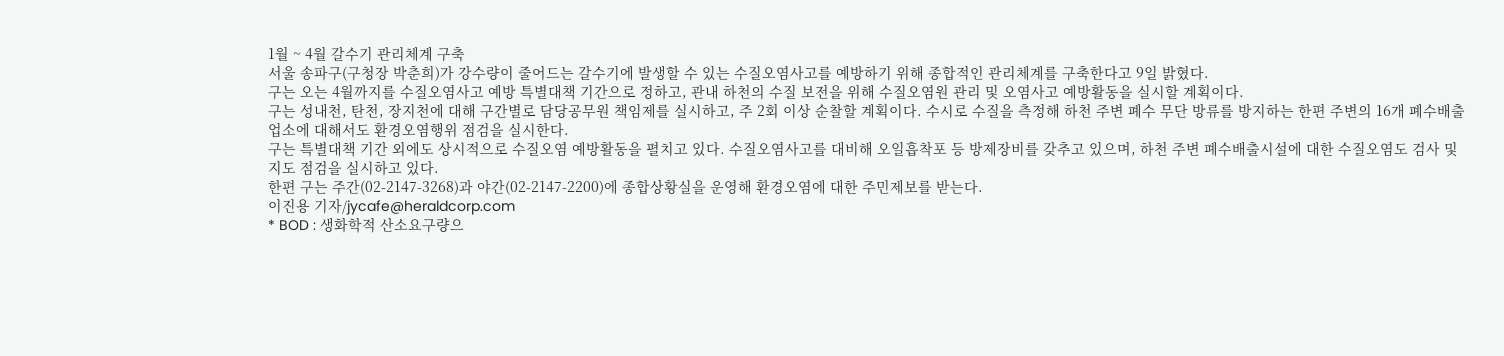1월 ~ 4월 갈수기 관리체계 구축
서울 송파구(구청장 박춘희)가 강수량이 줄어드는 갈수기에 발생할 수 있는 수질오염사고를 예방하기 위해 종합적인 관리체계를 구축한다고 9일 밝혔다.
구는 오는 4월까지를 수질오염사고 예방 특별대책 기간으로 정하고, 관내 하천의 수질 보전을 위해 수질오염원 관리 및 오염사고 예방활동을 실시할 계획이다.
구는 성내천, 탄천, 장지천에 대해 구간별로 담당공무원 책임제를 실시하고, 주 2회 이상 순찰할 계획이다. 수시로 수질을 측정해 하천 주변 폐수 무단 방류를 방지하는 한편 주변의 16개 폐수배출업소에 대해서도 환경오염행위 점검을 실시한다.
구는 특별대책 기간 외에도 상시적으로 수질오염 예방활동을 펼치고 있다. 수질오염사고를 대비해 오일흡착포 등 방제장비를 갖추고 있으며, 하천 주변 폐수배출시설에 대한 수질오염도 검사 및 지도 점검을 실시하고 있다.
한편 구는 주간(02-2147-3268)과 야간(02-2147-2200)에 종합상황실을 운영해 환경오염에 대한 주민제보를 받는다.
이진용 기자/jycafe@heraldcorp.com
* BOD : 생화학적 산소요구량으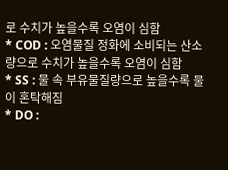로 수치가 높을수록 오염이 심함
* COD : 오염물질 정화에 소비되는 산소량으로 수치가 높을수록 오염이 심함
* SS : 물 속 부유물질량으로 높을수록 물이 혼탁해짐
* DO :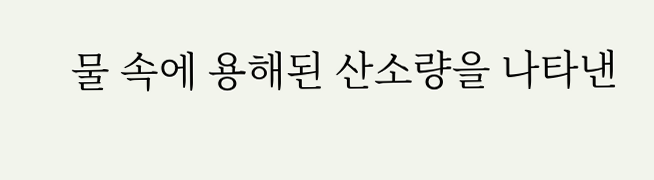물 속에 용해된 산소량을 나타낸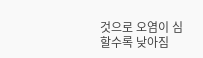것으로 오염이 심할수록 낮아짐